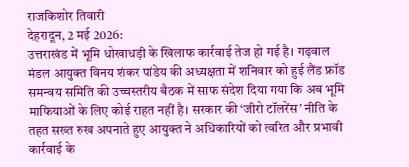राजकिशोर तिवारी
देहरादून, 2 मई 2026:
उत्तराखंड में भूमि धोखाधड़ी के खिलाफ कार्रवाई तेज हो गई है। गढ़वाल मंडल आयुक्त विनय शंकर पांडेय की अध्यक्षता में शनिवार को हुई लैंड फ्रॉड समन्वय समिति की उच्चस्तरीय बैठक में साफ संदेश दिया गया कि अब भूमि माफियाओं के लिए कोई राहत नहीं है। सरकार की ‘जीरो टॉलरेंस’ नीति के तहत सख्त रुख अपनाते हुए आयुक्त ने अधिकारियों को त्वरित और प्रभावी कार्रवाई के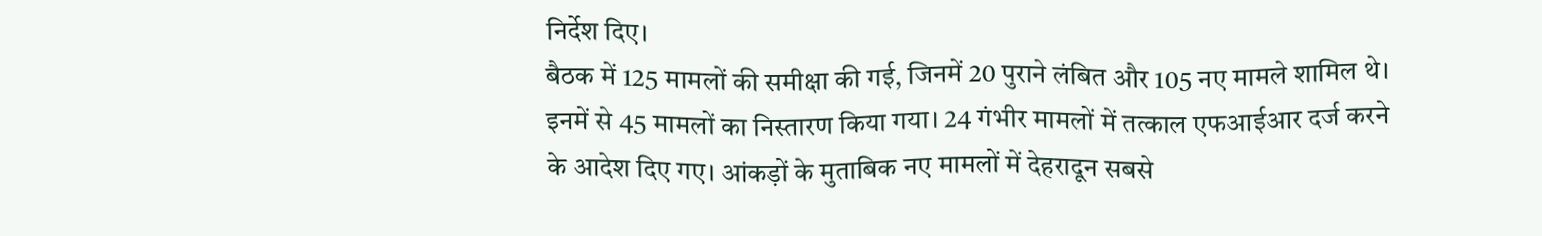निर्देश दिए।
बैठक में 125 मामलों की समीक्षा की गई, जिनमें 20 पुराने लंबित और 105 नए मामले शामिल थे। इनमें से 45 मामलों का निस्तारण किया गया। 24 गंभीर मामलों में तत्काल एफआईआर दर्ज करने के आदेश दिए गए। आंकड़ों के मुताबिक नए मामलों में देहरादून सबसे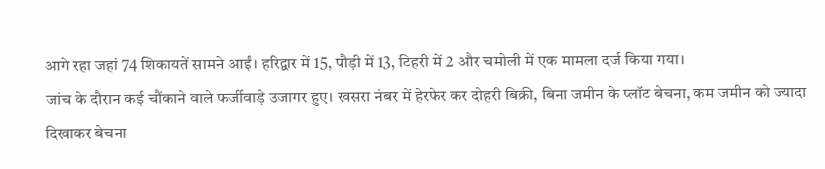आगे रहा जहां 74 शिकायतें सामने आईं। हरिद्वार में 15, पौड़ी में 13, टिहरी में 2 और चमोली में एक मामला दर्ज किया गया।
जांच के दौरान कई चौंकाने वाले फर्जीवाड़े उजागर हुए। खसरा नंबर में हेरफेर कर दोहरी बिक्री, बिना जमीन के प्लॉट बेचना, कम जमीन को ज्यादा दिखाकर बेचना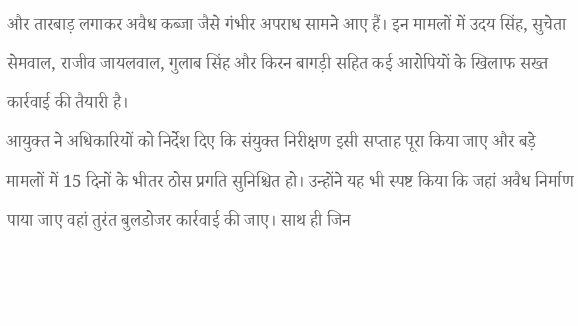और तारबाड़ लगाकर अवैध कब्जा जैसे गंभीर अपराध सामने आए हैं। इन मामलों में उदय सिंह, सुचेता सेमवाल, राजीव जायलवाल, गुलाब सिंह और किरन बागड़ी सहित कई आरोपियों के खिलाफ सख्त कार्रवाई की तैयारी है।
आयुक्त ने अधिकारियों को निर्देश दिए कि संयुक्त निरीक्षण इसी सप्ताह पूरा किया जाए और बड़े मामलों में 15 दिनों के भीतर ठोस प्रगति सुनिश्चित हो। उन्होंने यह भी स्पष्ट किया कि जहां अवैध निर्माण पाया जाए वहां तुरंत बुलडोजर कार्रवाई की जाए। साथ ही जिन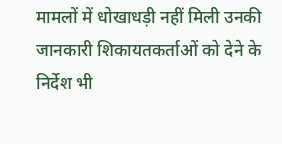मामलों में धोखाधड़ी नहीं मिली उनकी जानकारी शिकायतकर्ताओं को देने के निर्देश भी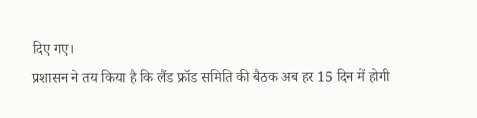दिए गए।
प्रशासन ने तय किया है कि लैंड फ्रॉड समिति की बैठक अब हर 15 दिन में होगी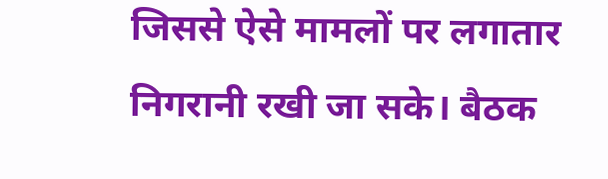जिससे ऐसे मामलों पर लगातार निगरानी रखी जा सके। बैठक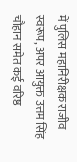में पुलिस महानिरीक्षक राजीव स्वरूप, अपर आयुक्त उत्तम सिंह चौहान समेत कई वरिष्ठ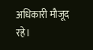अधिकारी मौजूद रहे।